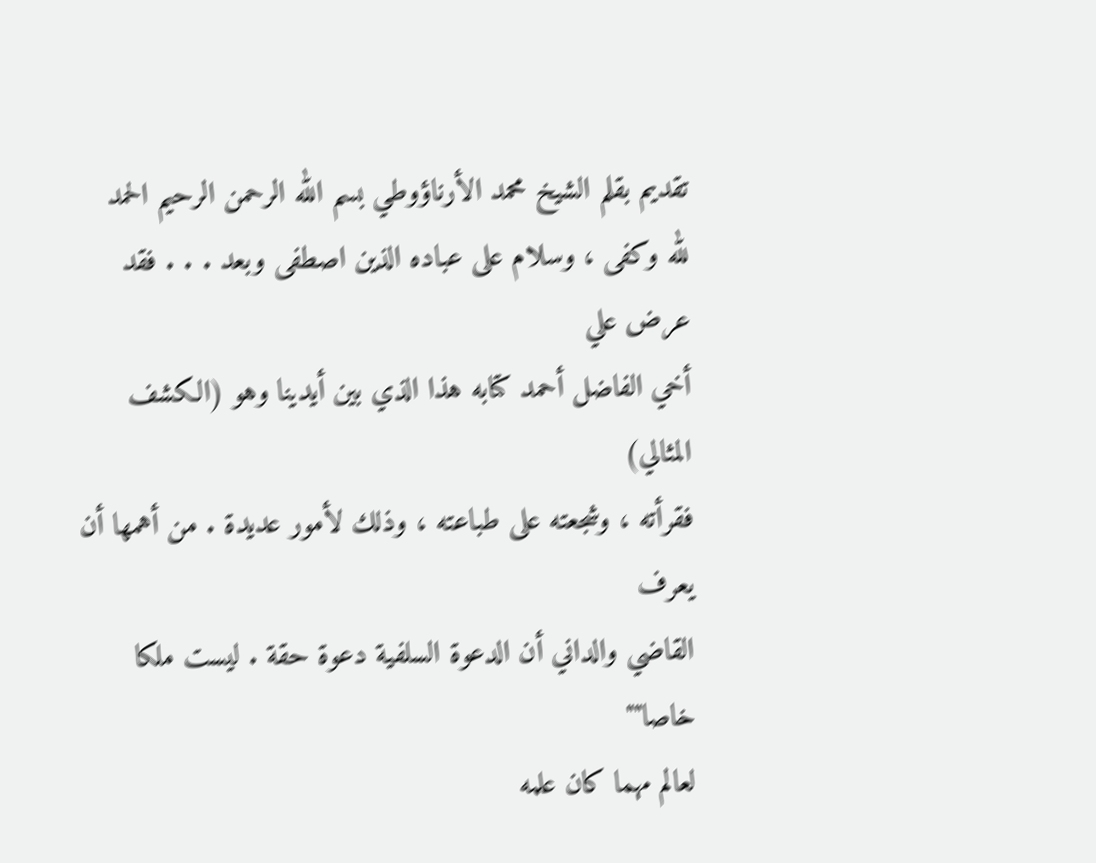تقديم بقلم الشيخ محمد الأرناؤوطي بسم الله الرحمن الرحيم الحمد
لله وكفى ، وسلام على عباده الذين اصطفى وبعد . . . فقد عرض علي
أخي الفاضل أحمد كتابه هذا الذي بين أيدينا وهو (الكشف المثالي)
فقرأته ، وشجعته على طباعته ، وذلك لأمور عديدة . من أهمها أن يعرف
القاضي والداني أن الدعوة السلفية دعوة حقة . ليست ملكا خاصا""
لعالم مهما كان علمه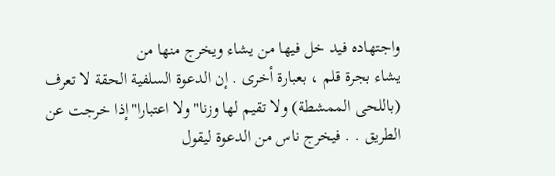واجتهاده فيد خل فيها من يشاء ويخرج منها من
يشاء بجرة قلم ، بعبارة أخرى . إن الدعوة السلفية الحقة لا تعرف
(باللحى الممشطة) ولا تقيم لها وزنا"ولا اعتبارا"إذا خرجت عن
الطريق . . فيخرج ناس من الدعوة ليقول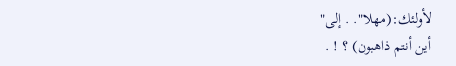لأولئك:(مهلا". . إلى"
أين أنتم ذاهبون) ؟ ! .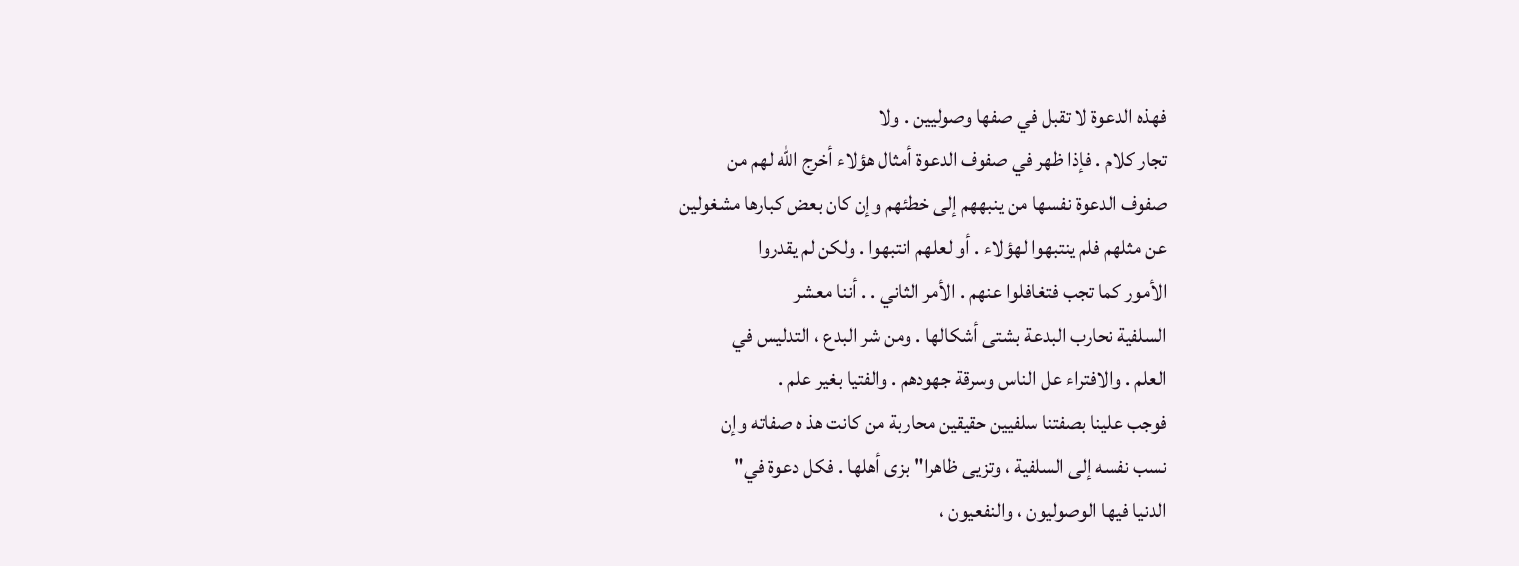فهذه الدعوة لا تقبل في صفها وصوليين . ولا
تجار كلام . فإذا ظهر في صفوف الدعوة أمثال هؤلاء أخرج الله لهم من
صفوف الدعوة نفسها من ينبههم إلى خطئهم وإن كان بعض كبارها مشغولين
عن مثلهم فلم ينتبهوا لهؤلاء . أو لعلهم انتبهوا . ولكن لم يقدروا
الأمور كما تجب فتغافلوا عنهم . الأمر الثاني . . أننا معشر
السلفية نحارب البدعة بشتى أشكالها . ومن شر البدع ، التدليس في
العلم . والافتراء عل الناس وسرقة جهودهم . والفتيا بغير علم .
فوجب علينا بصفتنا سلفيين حقيقين محاربة من كانت هذ ه صفاته وإن
نسب نفسه إلى السلفية ، وتزيى ظاهرا"بزى أهلها . فكل دعوة في"
الدنيا فيها الوصوليون ، والنفعيون ،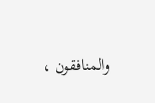والمنافقون ،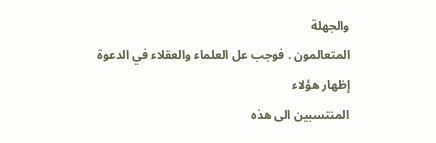والجهلة
المتعالمون . فوجب عل العلماء والعقلاء في الدعوة إظهار هؤلاء
المنتسبين الى هذه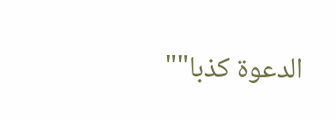الدعوة كذبا""